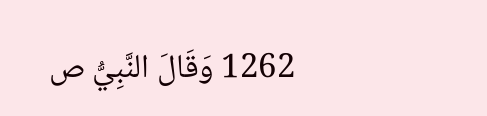1262 وَقَالَ النَّبِيُّ ص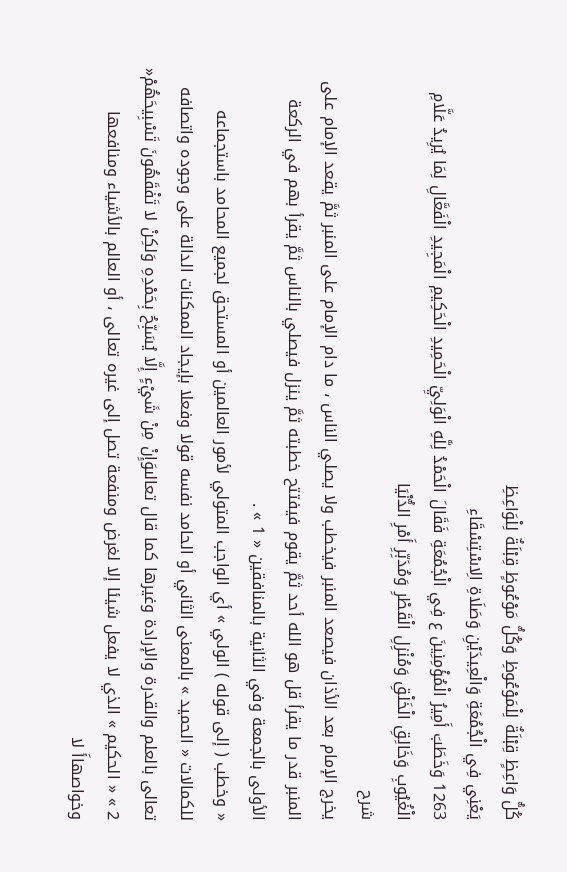كُلُّ وَاعِظٍ قِبْلَةٌ لِلْمَوْعُوظِ وَكُلُّ مَوْعُوظٍ قِبْلَةٌ لِلْوَاعِظِ
يَعْنِي فِي الْجُمُعَةِ وَالْعِيدَيْنِ وَصَلَاةِ الِاسْتِسْقَاءِ
1263 وَخَطَبَ أَمِيرُ الْمُؤْمِنِينَ ع فِي الْجُمُعَةِ فَقَالَ الْحَمْدُ لِلَّهِ الْوَلِيِّ الْحَمِيدِ الْحَكِيمِ الْمَجِيدِ الْفَعَّالِ لِمَا يُرِيدُ عَلَّامِ الْغُيُوبِ وَخَالِقِ الْخَلْقِ وَمُنْزِلِ الْقَطْرِ وَمُدَبِّرِ أَمْرِ الدُّنْيَا
شرح
يخرج الإمام بعد الأذان فيصعد المنبر فيخطب ولا يصلي الناس ، ما دام الإمام على المنبر ثمَّ يقعد الإمام على المنبر قدر ما يقرأ قل هو الله أحد ثمَّ يقوم فيفتتح خطبته ثمَّ ينزل فيصلي بالناس ثمَّ يقرأ بهم في الركعة الأولى بالجمعة وفي الثانية بالمنافقين « 1 » .
« وخطب ( إلى قوله ) الولي » أي الواجب المتولي لأمور العالمين أو المستحق لجميع المحامد باستجماعه للكمالات « الحميد » بالمعنى الثاني أو الحامد نفسه قولا وفعلا بإيجاد الممكنات الدالة على وجوده واتصافه تعالى بالعلم والقدرة والإرادة وغيرها كما قال تعالىوَإِنْ مِنْ شَيْءٍ إِلَّا يُسَبِّحُ بِحَمْدِهِ وَلكِنْ لا تَفْقَهُونَ تَسْبِيحَهُمْ« 2 » « الحكيم » الذي لا يفعل شيئا إلا لغرض ومنفعة تصل إلى غيره تعالى ، أو العالم بالأشياء ومنافعها وخواصهاأَ لا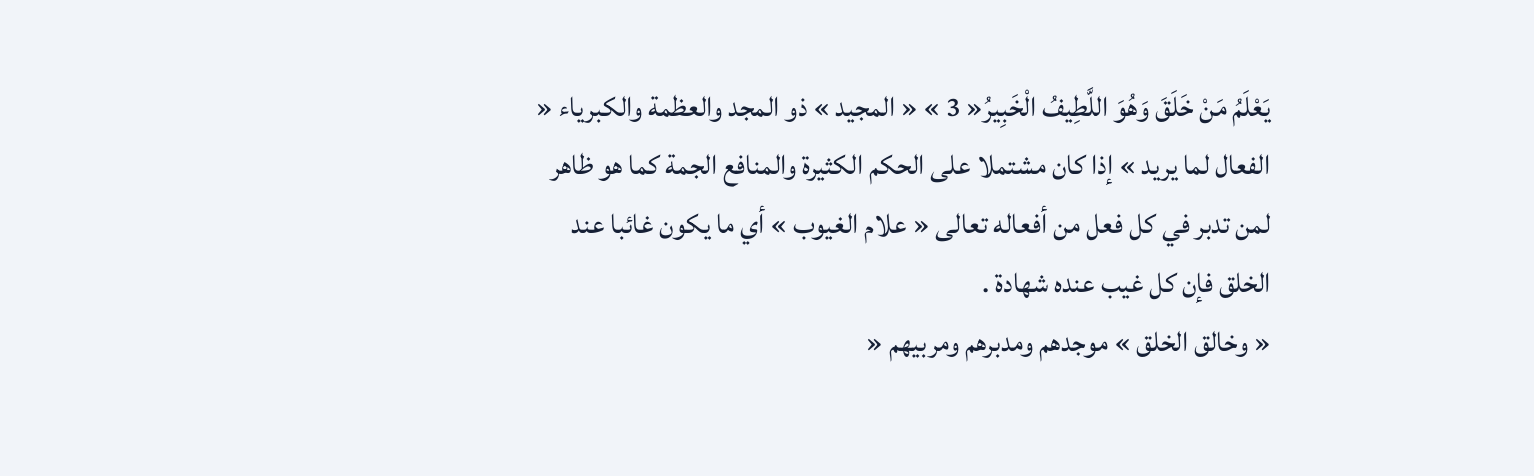يَعْلَمُ مَنْ خَلَقَ وَهُوَ اللَّطِيفُ الْخَبِيرُ« 3 » « المجيد » ذو المجد والعظمة والكبرياء « الفعال لما يريد » إذا كان مشتملا على الحكم الكثيرة والمنافع الجمة كما هو ظاهر لمن تدبر في كل فعل من أفعاله تعالى « علام الغيوب » أي ما يكون غائبا عند الخلق فإن كل غيب عنده شهادة .
« وخالق الخلق » موجدهم ومدبرهم ومربيهم «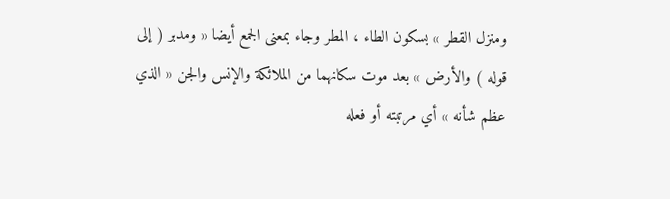ومنزل القطر » بسكون الطاء ، المطر وجاء بمعنى الجمع أيضا « ومدبر ( إلى قوله ) والأرض » بعد موت سكانهما من الملائكة والإنس والجن « الذي عظم شأنه » أي مرتبته أو فعله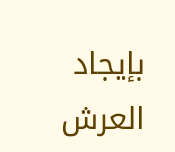بإيجاد العرش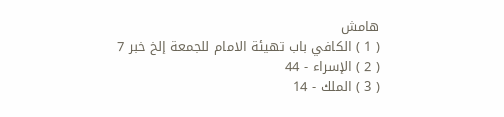هامش
( 1 ) الكافي باب تهيئة الامام للجمعة إلخ خبر 7
( 2 ) الإسراء - 44
( 3 ) الملك - 14